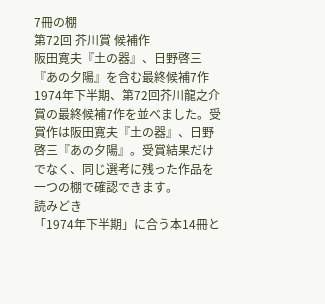7冊の棚
第72回 芥川賞 候補作
阪田寛夫『土の器』、日野啓三『あの夕陽』を含む最終候補7作
1974年下半期、第72回芥川龍之介賞の最終候補7作を並べました。受賞作は阪田寛夫『土の器』、日野啓三『あの夕陽』。受賞結果だけでなく、同じ選考に残った作品を一つの棚で確認できます。
読みどき
「1974年下半期」に合う本14冊と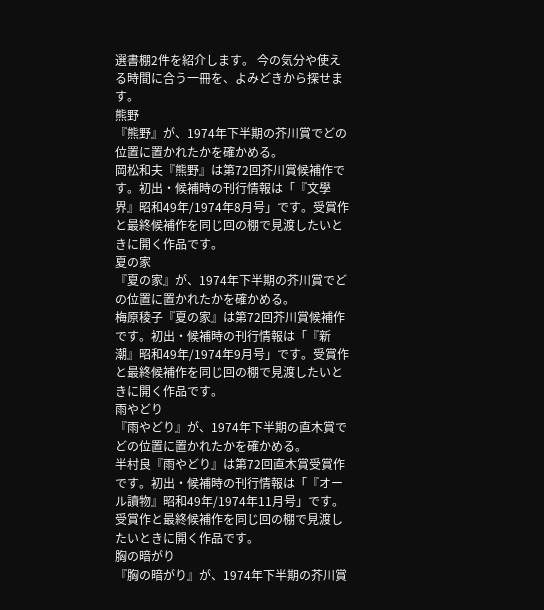選書棚2件を紹介します。 今の気分や使える時間に合う一冊を、よみどきから探せます。
熊野
『熊野』が、1974年下半期の芥川賞でどの位置に置かれたかを確かめる。
岡松和夫『熊野』は第72回芥川賞候補作です。初出・候補時の刊行情報は「『文學界』昭和49年/1974年8月号」です。受賞作と最終候補作を同じ回の棚で見渡したいときに開く作品です。
夏の家
『夏の家』が、1974年下半期の芥川賞でどの位置に置かれたかを確かめる。
梅原稜子『夏の家』は第72回芥川賞候補作です。初出・候補時の刊行情報は「『新潮』昭和49年/1974年9月号」です。受賞作と最終候補作を同じ回の棚で見渡したいときに開く作品です。
雨やどり
『雨やどり』が、1974年下半期の直木賞でどの位置に置かれたかを確かめる。
半村良『雨やどり』は第72回直木賞受賞作です。初出・候補時の刊行情報は「『オール讀物』昭和49年/1974年11月号」です。受賞作と最終候補作を同じ回の棚で見渡したいときに開く作品です。
胸の暗がり
『胸の暗がり』が、1974年下半期の芥川賞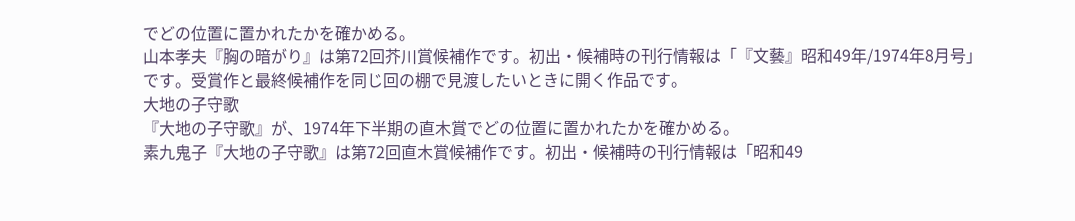でどの位置に置かれたかを確かめる。
山本孝夫『胸の暗がり』は第72回芥川賞候補作です。初出・候補時の刊行情報は「『文藝』昭和49年/1974年8月号」です。受賞作と最終候補作を同じ回の棚で見渡したいときに開く作品です。
大地の子守歌
『大地の子守歌』が、1974年下半期の直木賞でどの位置に置かれたかを確かめる。
素九鬼子『大地の子守歌』は第72回直木賞候補作です。初出・候補時の刊行情報は「昭和49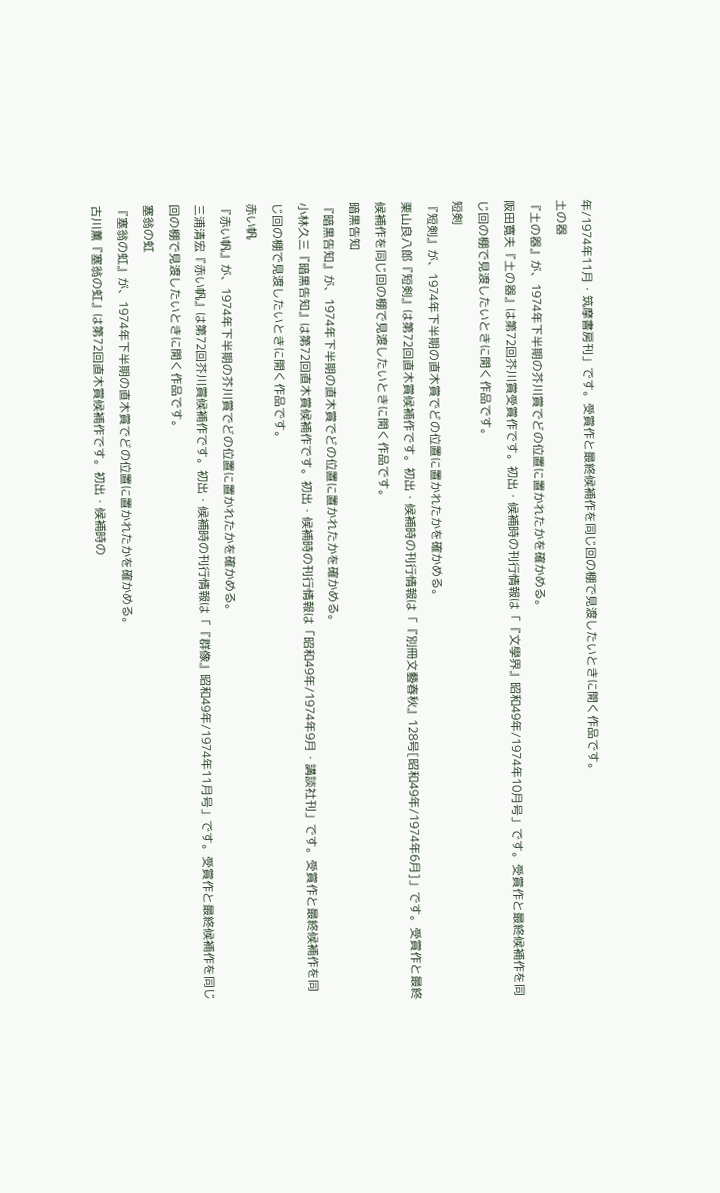年/1974年11月・筑摩書房刊」です。受賞作と最終候補作を同じ回の棚で見渡したいときに開く作品です。
土の器
『土の器』が、1974年下半期の芥川賞でどの位置に置かれたかを確かめる。
阪田寛夫『土の器』は第72回芥川賞受賞作です。初出・候補時の刊行情報は「『文學界』昭和49年/1974年10月号」です。受賞作と最終候補作を同じ回の棚で見渡したいときに開く作品です。
短剣
『短剣』が、1974年下半期の直木賞でどの位置に置かれたかを確かめる。
栗山良八郎『短剣』は第72回直木賞候補作です。初出・候補時の刊行情報は「『別冊文藝春秋』128号[昭和49年/1974年6月]」です。受賞作と最終候補作を同じ回の棚で見渡したいときに開く作品です。
暗黒告知
『暗黒告知』が、1974年下半期の直木賞でどの位置に置かれたかを確かめる。
小林久三『暗黒告知』は第72回直木賞候補作です。初出・候補時の刊行情報は「昭和49年/1974年9月・講談社刊」です。受賞作と最終候補作を同じ回の棚で見渡したいときに開く作品です。
赤い帆
『赤い帆』が、1974年下半期の芥川賞でどの位置に置かれたかを確かめる。
三浦清宏『赤い帆』は第72回芥川賞候補作です。初出・候補時の刊行情報は「『群像』昭和49年/1974年11月号」です。受賞作と最終候補作を同じ回の棚で見渡したいときに開く作品です。
塞翁の虹
『塞翁の虹』が、1974年下半期の直木賞でどの位置に置かれたかを確かめる。
古川薫『塞翁の虹』は第72回直木賞候補作です。初出・候補時の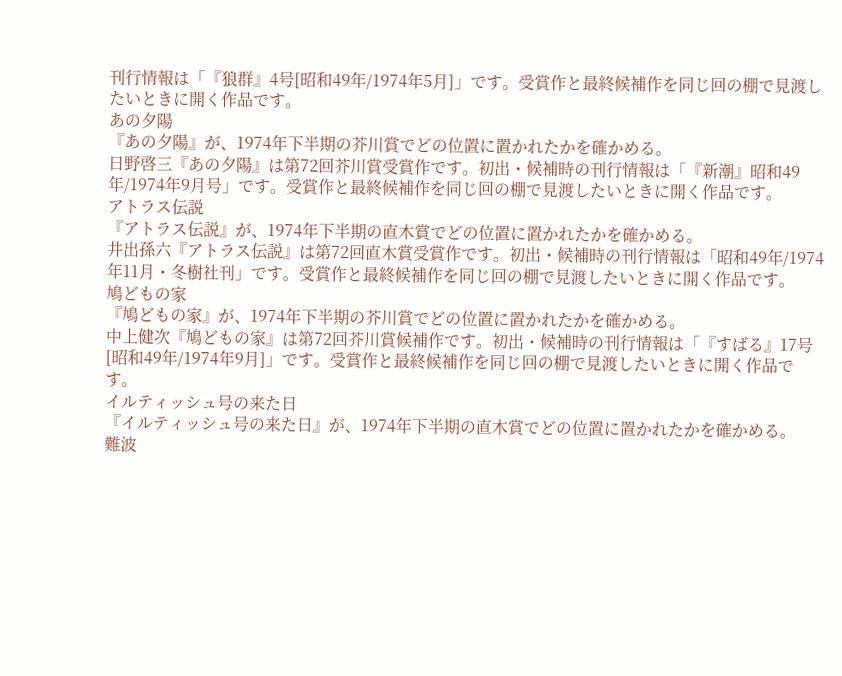刊行情報は「『狼群』4号[昭和49年/1974年5月]」です。受賞作と最終候補作を同じ回の棚で見渡したいときに開く作品です。
あの夕陽
『あの夕陽』が、1974年下半期の芥川賞でどの位置に置かれたかを確かめる。
日野啓三『あの夕陽』は第72回芥川賞受賞作です。初出・候補時の刊行情報は「『新潮』昭和49年/1974年9月号」です。受賞作と最終候補作を同じ回の棚で見渡したいときに開く作品です。
アトラス伝説
『アトラス伝説』が、1974年下半期の直木賞でどの位置に置かれたかを確かめる。
井出孫六『アトラス伝説』は第72回直木賞受賞作です。初出・候補時の刊行情報は「昭和49年/1974年11月・冬樹社刊」です。受賞作と最終候補作を同じ回の棚で見渡したいときに開く作品です。
鳩どもの家
『鳩どもの家』が、1974年下半期の芥川賞でどの位置に置かれたかを確かめる。
中上健次『鳩どもの家』は第72回芥川賞候補作です。初出・候補時の刊行情報は「『すばる』17号[昭和49年/1974年9月]」です。受賞作と最終候補作を同じ回の棚で見渡したいときに開く作品です。
イルティッシュ号の来た日
『イルティッシュ号の来た日』が、1974年下半期の直木賞でどの位置に置かれたかを確かめる。
難波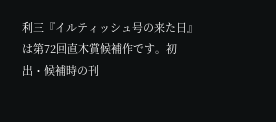利三『イルティッシュ号の来た日』は第72回直木賞候補作です。初出・候補時の刊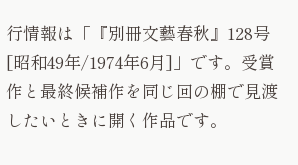行情報は「『別冊文藝春秋』128号[昭和49年/1974年6月]」です。受賞作と最終候補作を同じ回の棚で見渡したいときに開く作品です。